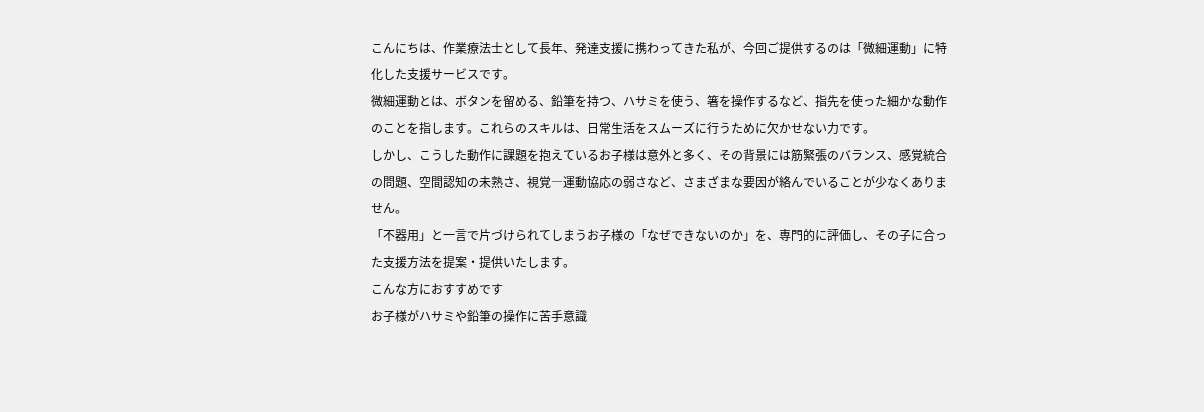こんにちは、作業療法士として長年、発達支援に携わってきた私が、今回ご提供するのは「微細運動」に特化した支援サービスです。
微細運動とは、ボタンを留める、鉛筆を持つ、ハサミを使う、箸を操作するなど、指先を使った細かな動作のことを指します。これらのスキルは、日常生活をスムーズに行うために欠かせない力です。
しかし、こうした動作に課題を抱えているお子様は意外と多く、その背景には筋緊張のバランス、感覚統合の問題、空間認知の未熟さ、視覚―運動協応の弱さなど、さまざまな要因が絡んでいることが少なくありません。
「不器用」と一言で片づけられてしまうお子様の「なぜできないのか」を、専門的に評価し、その子に合った支援方法を提案・提供いたします。
こんな方におすすめです
お子様がハサミや鉛筆の操作に苦手意識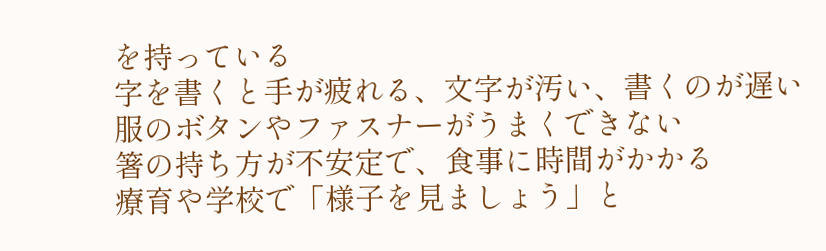を持っている
字を書くと手が疲れる、文字が汚い、書くのが遅い
服のボタンやファスナーがうまくできない
箸の持ち方が不安定で、食事に時間がかかる
療育や学校で「様子を見ましょう」と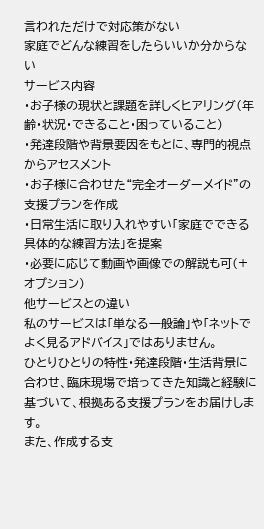言われただけで対応策がない
家庭でどんな練習をしたらいいか分からない
サービス内容
・お子様の現状と課題を詳しくヒアリング(年齢・状況・できること・困っていること)
・発達段階や背景要因をもとに、専門的視点からアセスメント
・お子様に合わせた“完全オーダーメイド”の支援プランを作成
・日常生活に取り入れやすい「家庭でできる具体的な練習方法」を提案
・必要に応じて動画や画像での解説も可(+オプション)
他サービスとの違い
私のサービスは「単なる一般論」や「ネットでよく見るアドバイス」ではありません。
ひとりひとりの特性・発達段階・生活背景に合わせ、臨床現場で培ってきた知識と経験に基づいて、根拠ある支援プランをお届けします。
また、作成する支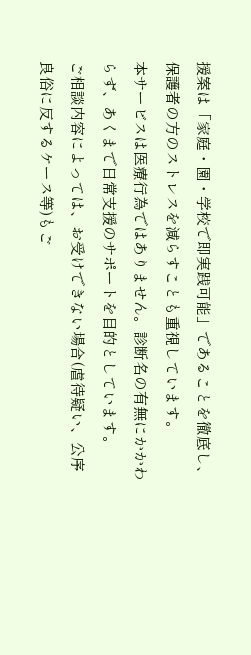援案は「家庭・園・学校で即実践可能」であることを徹底し、保護者の方のストレスを減らすことも重視しています。
本サービスは医療行為ではありません。診断名の有無にかかわらず、あくまで日常支援のサポートを目的としています。
ご相談内容によっては、お受けできない場合(虐待疑い、公序良俗に反するケース等)もご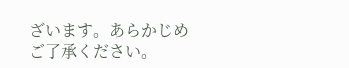ざいます。あらかじめご了承ください。